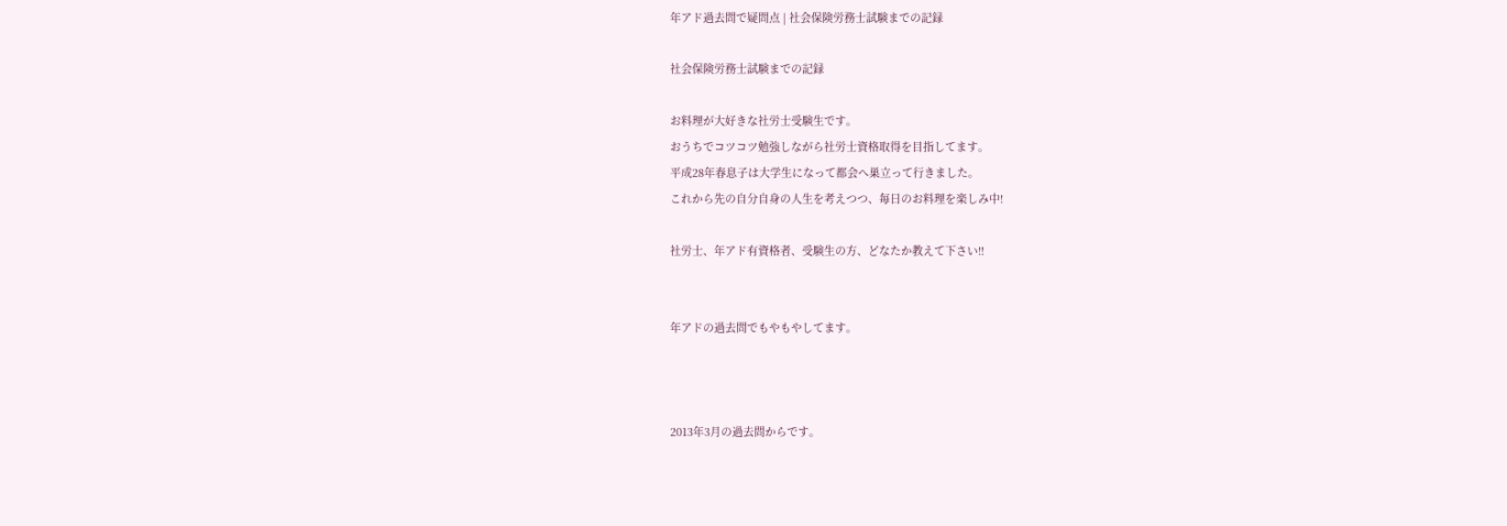年アド過去問で疑問点 | 社会保険労務士試験までの記録

社会保険労務士試験までの記録

お料理が大好きな社労士受験生です。
おうちでコツコツ勉強しながら社労士資格取得を目指してます。
平成28年春息子は大学生になって都会へ巣立って行きました。
これから先の自分自身の人生を考えつつ、毎日のお料理を楽しみ中!

社労士、年アド有資格者、受験生の方、どなたか教えて下さい!!


年アドの過去問でもやもやしてます。



2013年3月の過去問からです。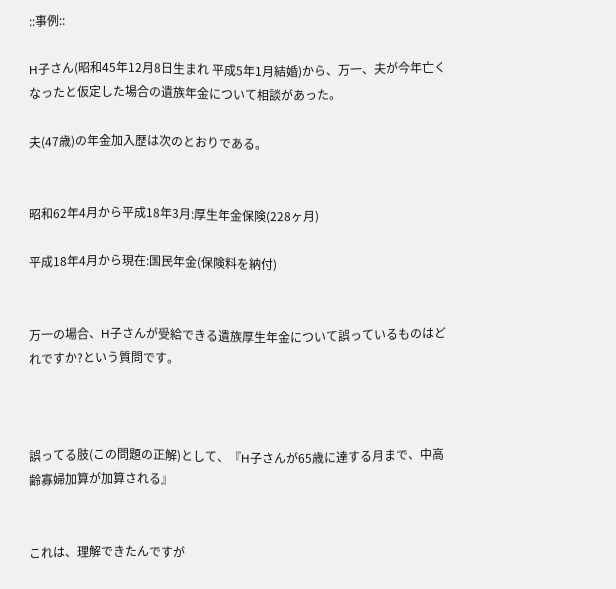::事例::

H子さん(昭和45年12月8日生まれ 平成5年1月結婚)から、万一、夫が今年亡くなったと仮定した場合の遺族年金について相談があった。

夫(47歳)の年金加入歴は次のとおりである。


昭和62年4月から平成18年3月:厚生年金保険(228ヶ月)

平成18年4月から現在:国民年金(保険料を納付)


万一の場合、H子さんが受給できる遺族厚生年金について誤っているものはどれですか?という質問です。



誤ってる肢(この問題の正解)として、『H子さんが65歳に達する月まで、中高齢寡婦加算が加算される』


これは、理解できたんですが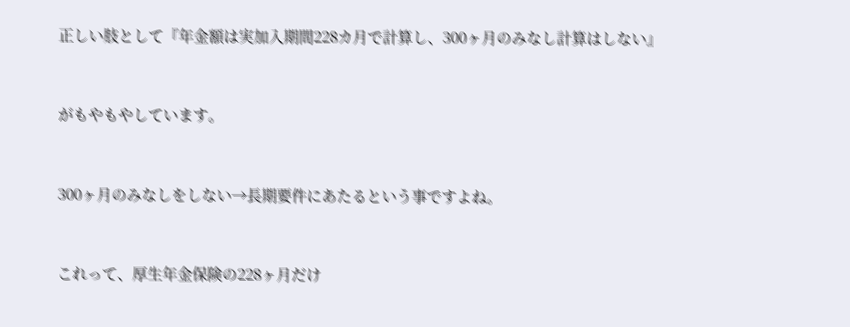正しい肢として『年金額は実加入期間228カ月で計算し、300ヶ月のみなし計算はしない』


がもやもやしています。


300ヶ月のみなしをしない→長期要件にあたるという事ですよね。


これって、厚生年金保険の228ヶ月だけ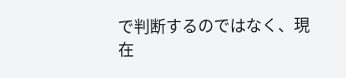で判断するのではなく、現在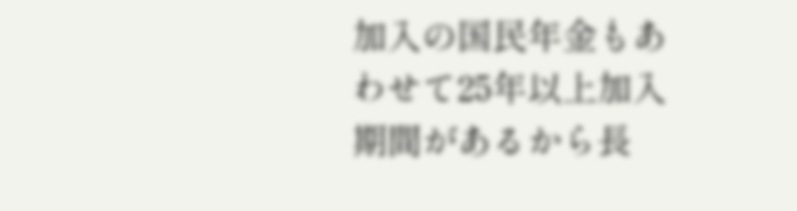加入の国民年金もあわせて25年以上加入期間があるから長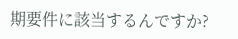期要件に該当するんですか?